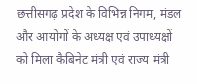छत्तीसगढ़ प्रदेश के विभिन्न निगम, मंडल और आयोगों के अध्यक्ष एवं उपाध्यक्षों को मिला कैबिनेट मंत्री एवं राज्य मंत्री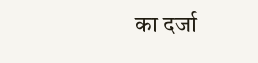का दर्जा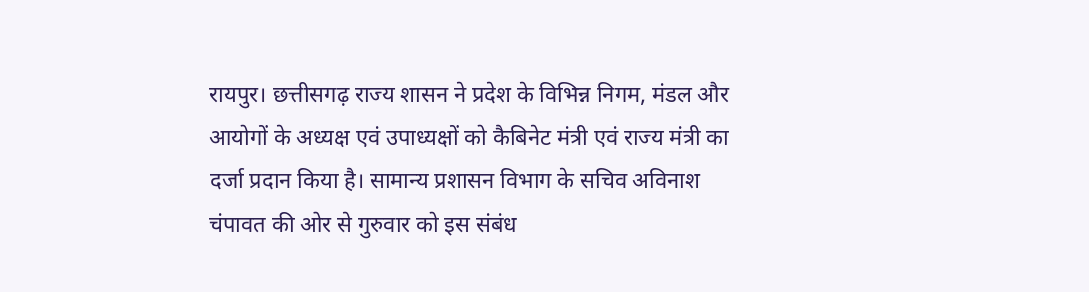रायपुर। छत्तीसगढ़ राज्य शासन ने प्रदेश के विभिन्न निगम, मंडल और आयोगों के अध्यक्ष एवं उपाध्यक्षों को कैबिनेट मंत्री एवं राज्य मंत्री का दर्जा प्रदान किया है। सामान्य प्रशासन विभाग के सचिव अविनाश चंपावत की ओर से गुरुवार को इस संबंध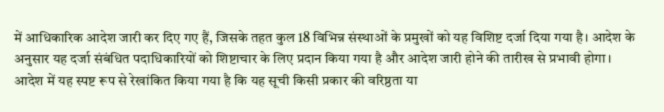में आधिकारिक आदेश जारी कर दिए गए हैं, जिसके तहत कुल 18 विभिन्न संस्थाओं के प्रमुखों को यह विशिष्ट दर्जा दिया गया है। आदेश के अनुसार यह दर्जा संबंधित पदाधिकारियों को शिष्टाचार के लिए प्रदान किया गया है और आदेश जारी होने की तारीख से प्रभावी होगा।
आदेश में यह स्पष्ट रूप से रेखांकित किया गया है कि यह सूची किसी प्रकार की वरिष्ठता या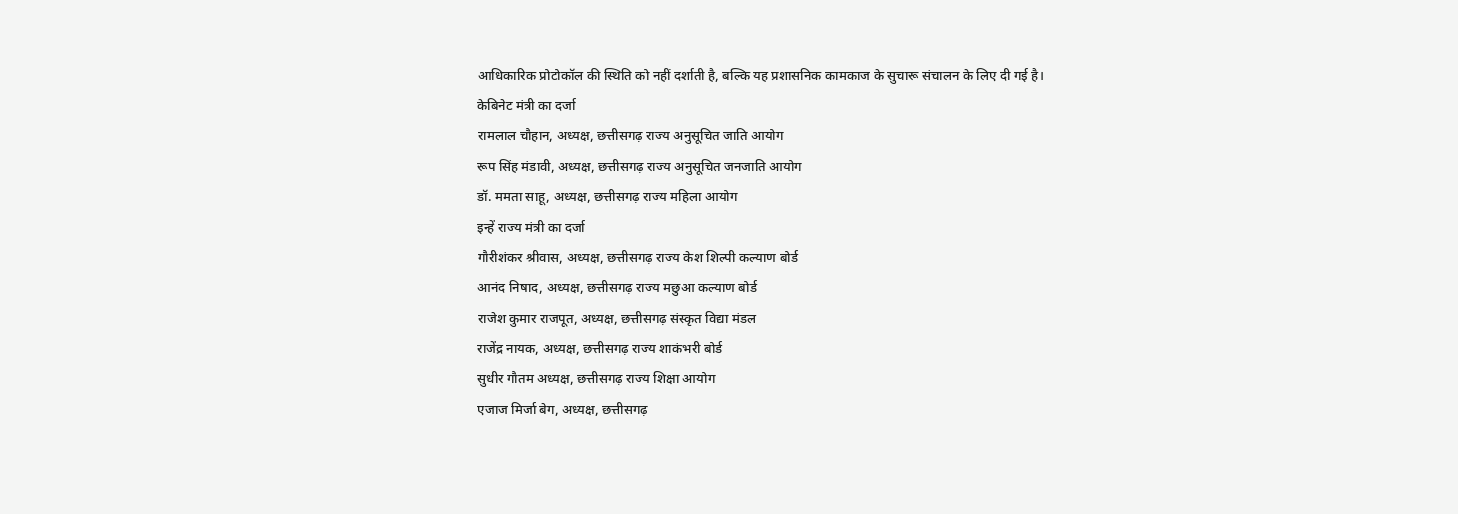आधिकारिक प्रोटोकॉल की स्थिति को नहीं दर्शाती है, बल्कि यह प्रशासनिक कामकाज के सुचारू संचालन के लिए दी गई है।
केबिनेट मंत्री का दर्जा
रामलाल चौहान, अध्यक्ष, छत्तीसगढ़ राज्य अनुसूचित जाति आयोग
रूप सिंह मंडावी, अध्यक्ष, छत्तीसगढ़ राज्य अनुसूचित जनजाति आयोग
डॉ. ममता साहू, अध्यक्ष, छत्तीसगढ़ राज्य महिला आयोग
इन्हें राज्य मंत्री का दर्जा
गौरीशंकर श्रीवास, अध्यक्ष, छत्तीसगढ़ राज्य केश शिल्पी कल्याण बोर्ड
आनंद निषाद, अध्यक्ष, छत्तीसगढ़ राज्य मछुआ कल्याण बोर्ड
राजेश कुमार राजपूत, अध्यक्ष, छत्तीसगढ़ संस्कृत विद्या मंडल
राजेंद्र नायक, अध्यक्ष, छत्तीसगढ़ राज्य शाकंभरी बोर्ड
सुधीर गौतम अध्यक्ष, छत्तीसगढ़ राज्य शिक्षा आयोग
एजाज मिर्जा बेग, अध्यक्ष, छत्तीसगढ़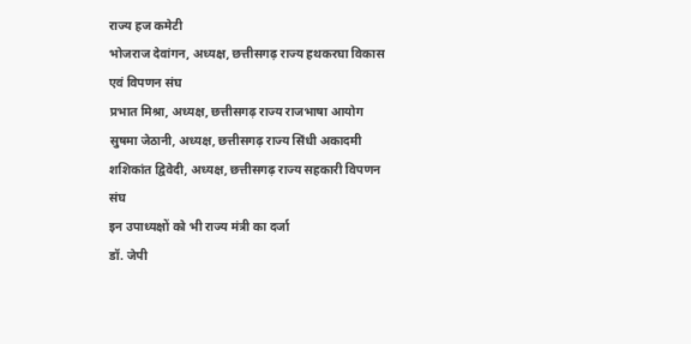राज्य हज कमेटी
भोजराज देवांगन, अध्यक्ष, छत्तीसगढ़ राज्य हथकरघा विकास एवं विपणन संघ
प्रभात मिश्रा, अध्यक्ष, छत्तीसगढ़ राज्य राजभाषा आयोग
सुषमा जेठानी, अध्यक्ष, छत्तीसगढ़ राज्य सिंधी अकादमी
शशिकांत द्विवेदी, अध्यक्ष, छत्तीसगढ़ राज्य सहकारी विपणन संघ
इन उपाध्यक्षों को भी राज्य मंत्री का दर्जा
डॉ. जेपी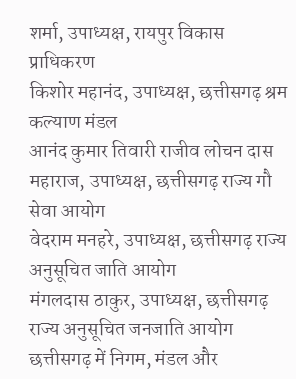शर्मा, उपाध्यक्ष, रायपुर विकास प्राधिकरण
किशोर महानंद, उपाध्यक्ष, छत्तीसगढ़ श्रम कल्याण मंडल
आनंद कुमार तिवारी राजीव लोचन दास महाराज, उपाध्यक्ष, छत्तीसगढ़ राज्य गौ सेवा आयोग
वेदराम मनहरे, उपाध्यक्ष, छत्तीसगढ़ राज्य अनुसूचित जाति आयोग
मंगलदास ठाकुर, उपाध्यक्ष, छत्तीसगढ़ राज्य अनुसूचित जनजाति आयोग
छत्तीसगढ़ में निगम, मंडल और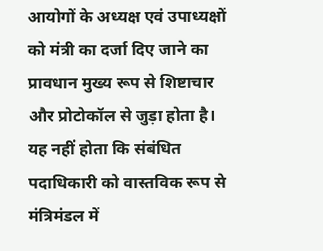आयोगों के अध्यक्ष एवं उपाध्यक्षों को मंत्री का दर्जा दिए जाने का प्रावधान मुख्य रूप से शिष्टाचार और प्रोटोकॉल से जुड़ा होता है। यह नहीं होता कि संबंधित पदाधिकारी को वास्तविक रूप से मंत्रिमंडल में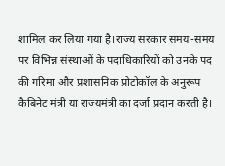शामिल कर लिया गया है।राज्य सरकार समय-समय पर विभिन्न संस्थाओं के पदाधिकारियों को उनके पद की गरिमा और प्रशासनिक प्रोटोकॉल के अनुरूप कैबिनेट मंत्री या राज्यमंत्री का दर्जा प्रदान करती है।